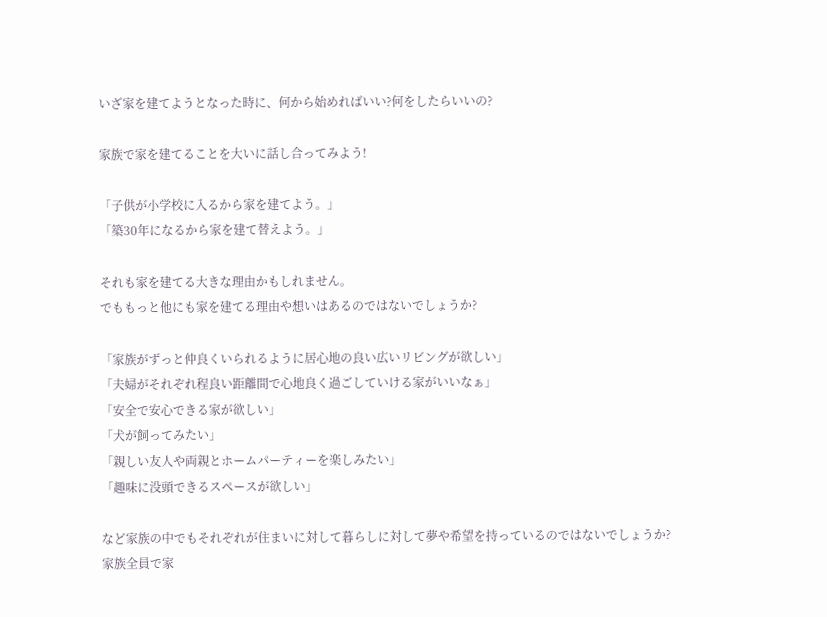いざ家を建てようとなった時に、何から始めればいい?何をしたらいいの?

家族で家を建てることを大いに話し合ってみよう!

「子供が小学校に入るから家を建てよう。」
「築30年になるから家を建て替えよう。」

それも家を建てる大きな理由かもしれません。
でももっと他にも家を建てる理由や想いはあるのではないでしょうか?

「家族がずっと仲良くいられるように居心地の良い広いリビングが欲しい」
「夫婦がそれぞれ程良い距離間で心地良く過ごしていける家がいいなぁ」
「安全で安心できる家が欲しい」
「犬が飼ってみたい」
「親しい友人や両親とホームパーティーを楽しみたい」
「趣味に没頭できるスペースが欲しい」

など家族の中でもそれぞれが住まいに対して暮らしに対して夢や希望を持っているのではないでしょうか?
家族全員で家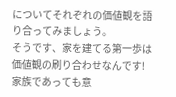についてそれぞれの価値観を語り合ってみましょう。
そうです、家を建てる第一歩は価値観の刷り合わせなんです!
家族であっても意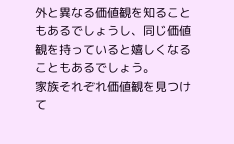外と異なる価値観を知ることもあるでしょうし、同じ価値観を持っていると嬉しくなることもあるでしょう。
家族それぞれ価値観を見つけて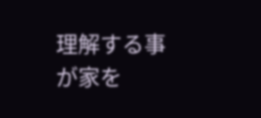理解する事が家を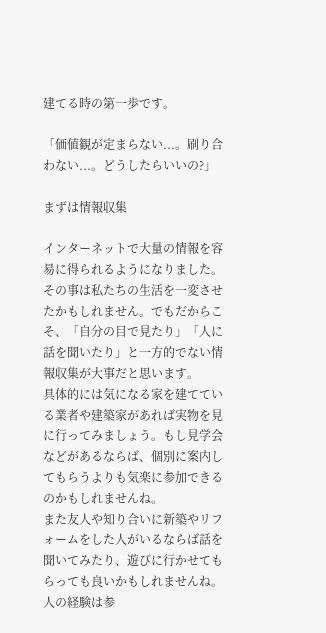建てる時の第一歩です。

「価値観が定まらない...。刷り合わない...。どうしたらいいの?」

まずは情報収集

インターネットで大量の情報を容易に得られるようになりました。その事は私たちの生活を一変させたかもしれません。でもだからこそ、「自分の目で見たり」「人に話を聞いたり」と一方的でない情報収集が大事だと思います。
具体的には気になる家を建てている業者や建築家があれば実物を見に行ってみましょう。もし見学会などがあるならば、個別に案内してもらうよりも気楽に参加できるのかもしれませんね。
また友人や知り合いに新築やリフォームをした人がいるならば話を聞いてみたり、遊びに行かせてもらっても良いかもしれませんね。人の経験は参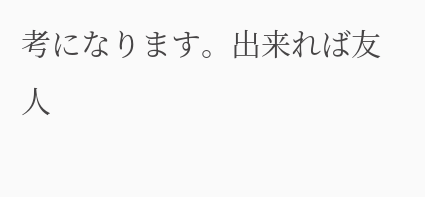考になります。出来れば友人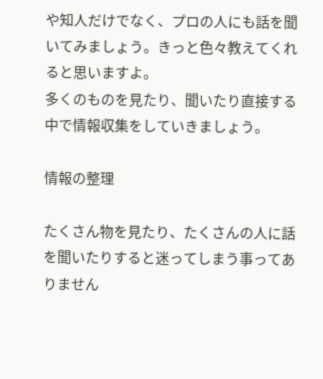や知人だけでなく、プロの人にも話を聞いてみましょう。きっと色々教えてくれると思いますよ。
多くのものを見たり、聞いたり直接する中で情報収集をしていきましょう。

情報の整理

たくさん物を見たり、たくさんの人に話を聞いたりすると迷ってしまう事ってありません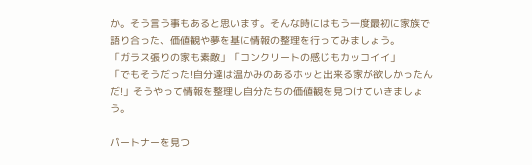か。そう言う事もあると思います。そんな時にはもう一度最初に家族で語り合った、価値観や夢を基に情報の整理を行ってみましょう。
「ガラス張りの家も素敵」「コンクリートの感じもカッコイイ」
「でもそうだった!自分達は温かみのあるホッと出来る家が欲しかったんだ!」そうやって情報を整理し自分たちの価値観を見つけていきましょう。

パートナーを見つ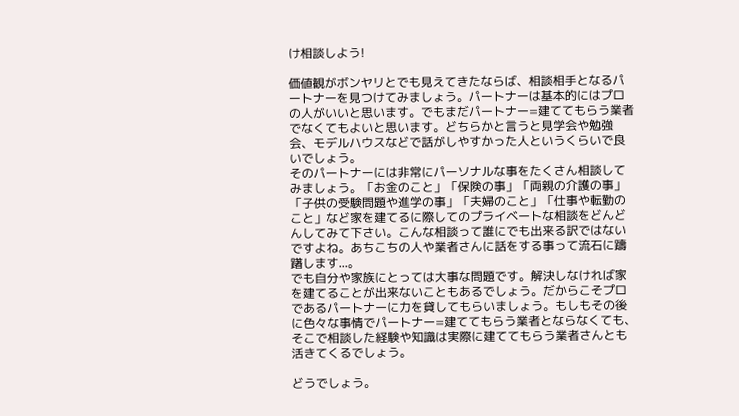け相談しよう!

価値観がボンヤリとでも見えてきたならば、相談相手となるパートナーを見つけてみましょう。パートナーは基本的にはプロの人がいいと思います。でもまだパートナー=建ててもらう業者でなくてもよいと思います。どちらかと言うと見学会や勉強会、モデルハウスなどで話がしやすかった人というくらいで良いでしょう。
そのパートナーには非常にパーソナルな事をたくさん相談してみましょう。「お金のこと」「保険の事」「両親の介護の事」「子供の受験問題や進学の事」「夫婦のこと」「仕事や転勤のこと」など家を建てるに際してのプライベートな相談をどんどんしてみて下さい。こんな相談って誰にでも出来る訳ではないですよね。あちこちの人や業者さんに話をする事って流石に躊躇します...。
でも自分や家族にとっては大事な問題です。解決しなければ家を建てることが出来ないこともあるでしょう。だからこそプロであるパートナーに力を貸してもらいましょう。もしもその後に色々な事情でパートナー=建ててもらう業者とならなくても、そこで相談した経験や知識は実際に建ててもらう業者さんとも活きてくるでしょう。

どうでしょう。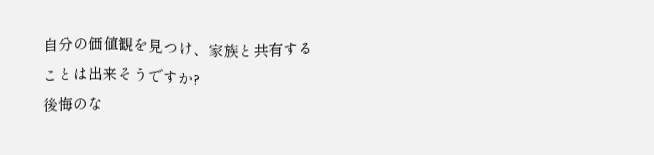自分の価値観を見つけ、家族と共有することは出来そうですか?
後悔のな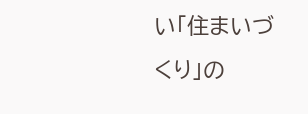い「住まいづくり」の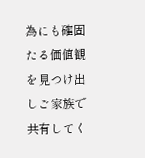為にも確固たる価値観を見つけ出しご家族で共有してく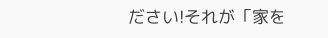ださい!それが「家を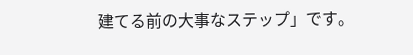建てる前の大事なステップ」です。